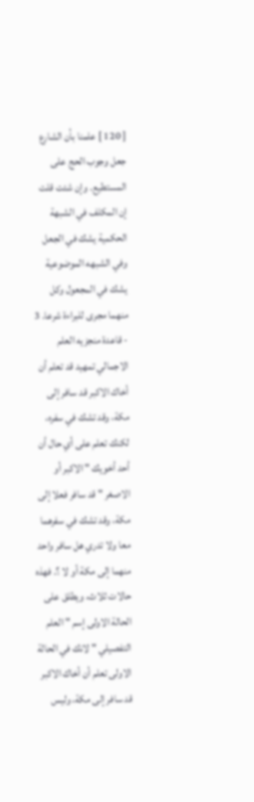[ 120 ] علمنا بأن الشارع جعل وجوب الحج على المستطيع. وإن شئت قلت إن المكلف في الشبهة الحكمية يشك في الجعل وفي الشبهه الموضوعية يشك في المجعول وكل منهما مجرى للبراءة شرعا. 3 - قاعدة منجزيه العلم الاجمالي تمهيد قد تعلم أن أخاك الاكبر قد سافر إلى مكة، وقد تشك في سفره، لكنك تعلم على أي حال أن أحد أخويك " الاكبر أو الاصغر " قد سافر فعلا إلى مكة، وقد تشك في سفرهما معا ولا تدري هل سافر واحد منهما إلى مكة أو لا ؟. فهذه حالات ثلاث، ويطلق على الحالة الاولى إسم " العلم التفصيلي " لانك في الحالة الاولى تعلم أن أخاك الاكبر قد سافر إلى مكة، وليس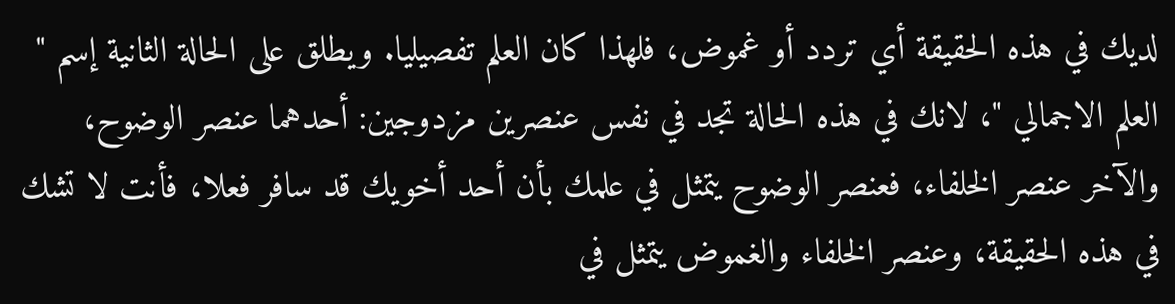لديك في هذه الحقيقة أي تردد أو غموض، فلهذا كان العلم تفصيليا. ويطلق على الحالة الثانية إسم " العلم الاجمالي "، لانك في هذه الحالة تجد في نفس عنصرين مزدوجين: أحدهما عنصر الوضوح، والآخر عنصر الخلفاء، فعنصر الوضوح يتمثل في علمك بأن أحد أخويك قد سافر فعلا، فأنت لا تشك في هذه الحقيقة، وعنصر الخلفاء والغموض يتمثل في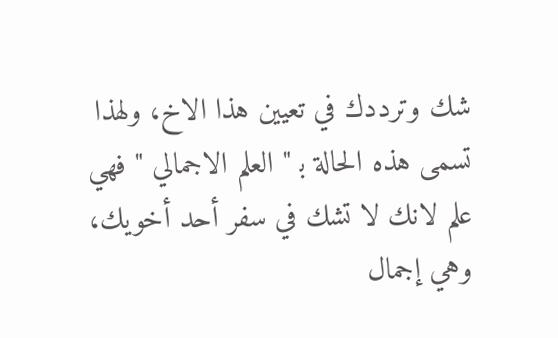شك وترددك في تعيين هذا الاخ، ولهذا تسمى هذه الحالة ب‍ " العلم الاجمالي " فهي علم لانك لا تشك في سفر أحد أخويك، وهي إجمال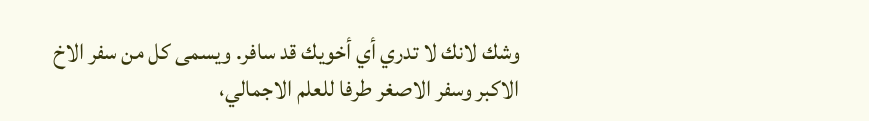وشك لانك لا تدري أي أخويك قد سافر. ويسمى كل من سفر الاخ الاكبر وسفر الاصغر طرفا للعلم الاجمالي،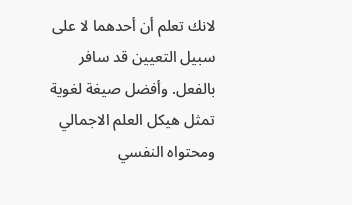لانك تعلم أن أحدهما لا على سبيل التعيين قد سافر بالفعل. وأفضل صيغة لغوية تمثل هيكل العلم الاجمالي ومحتواه النفسي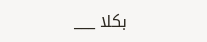بكلا ___